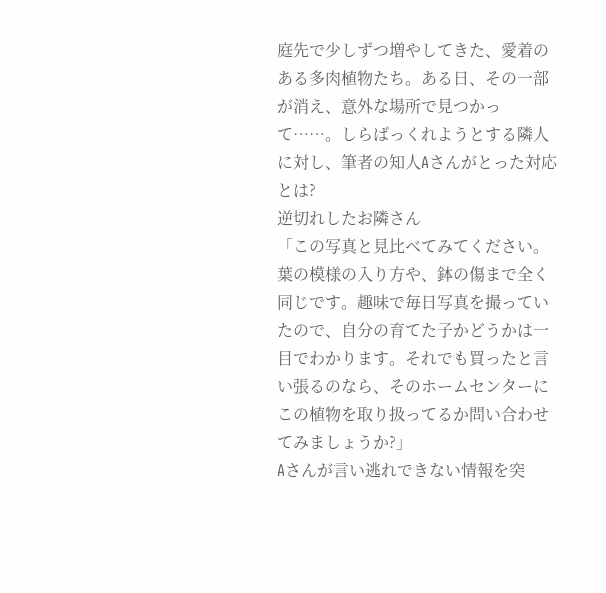庭先で少しずつ増やしてきた、愛着のある多肉植物たち。ある日、その一部が消え、意外な場所で見つかって……。しらばっくれようとする隣人に対し、筆者の知人Aさんがとった対応とは?
逆切れしたお隣さん
「この写真と見比べてみてください。葉の模様の入り方や、鉢の傷まで全く同じです。趣味で毎日写真を撮っていたので、自分の育てた子かどうかは一目でわかります。それでも買ったと言い張るのなら、そのホームセンターにこの植物を取り扱ってるか問い合わせてみましょうか?」
Aさんが言い逃れできない情報を突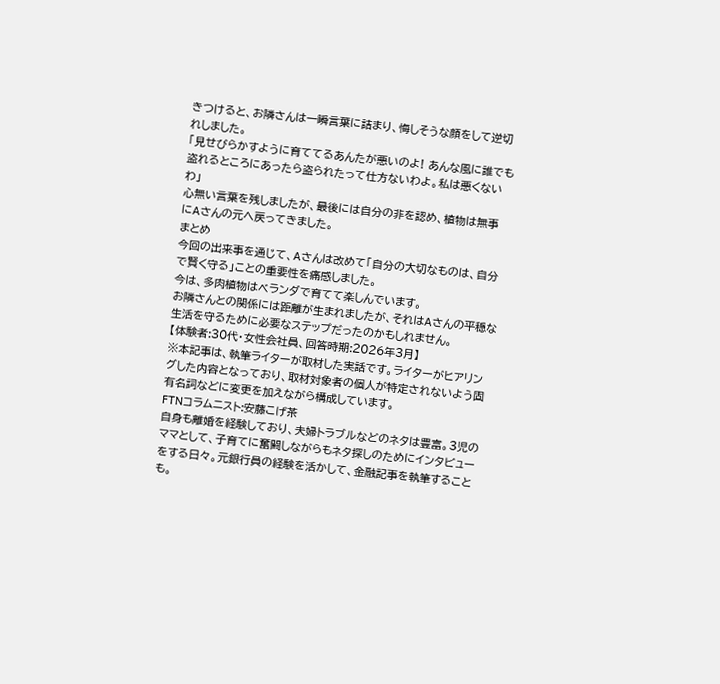きつけると、お隣さんは一瞬言葉に詰まり、悔しそうな顔をして逆切れしました。
「見せびらかすように育ててるあんたが悪いのよ! あんな風に誰でも盗れるところにあったら盗られたって仕方ないわよ。私は悪くないわ」
心無い言葉を残しましたが、最後には自分の非を認め、植物は無事にAさんの元へ戻ってきました。
まとめ
今回の出来事を通じて、Aさんは改めて「自分の大切なものは、自分で賢く守る」ことの重要性を痛感しました。
今は、多肉植物はベランダで育てて楽しんでいます。
お隣さんとの関係には距離が生まれましたが、それはAさんの平穏な生活を守るために必要なステップだったのかもしれません。
【体験者:30代・女性会社員、回答時期:2026年3月】
※本記事は、執筆ライターが取材した実話です。ライターがヒアリングした内容となっており、取材対象者の個人が特定されないよう固有名詞などに変更を加えながら構成しています。
FTNコラムニスト:安藤こげ茶
自身も離婚を経験しており、夫婦トラブルなどのネタは豊富。3児のママとして、子育てに奮闘しながらもネタ探しのためにインタビューをする日々。元銀行員の経験を活かして、金融記事を執筆することも。